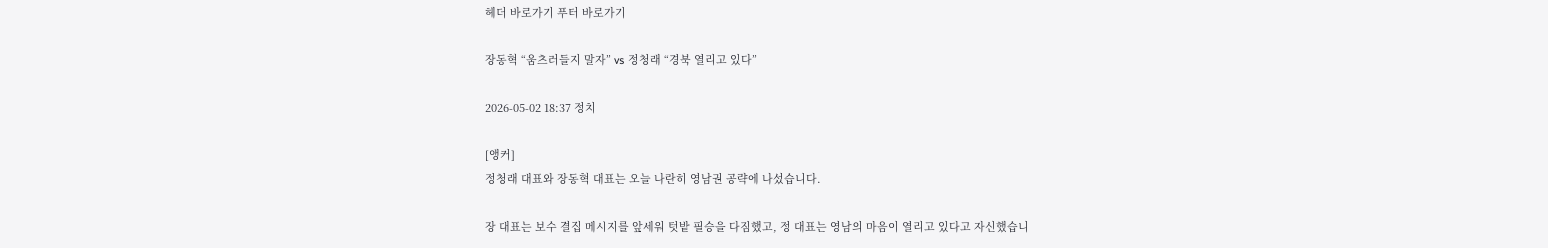헤더 바로가기 푸터 바로가기

장동혁 “움츠러들지 말자” vs 정청래 “경북 열리고 있다”

2026-05-02 18:37 정치

[앵커]
정청래 대표와 장동혁 대표는 오늘 나란히 영남권 공략에 나섰습니다.

장 대표는 보수 결집 메시지를 앞세워 텃밭 필승을 다짐했고, 정 대표는 영남의 마음이 열리고 있다고 자신했습니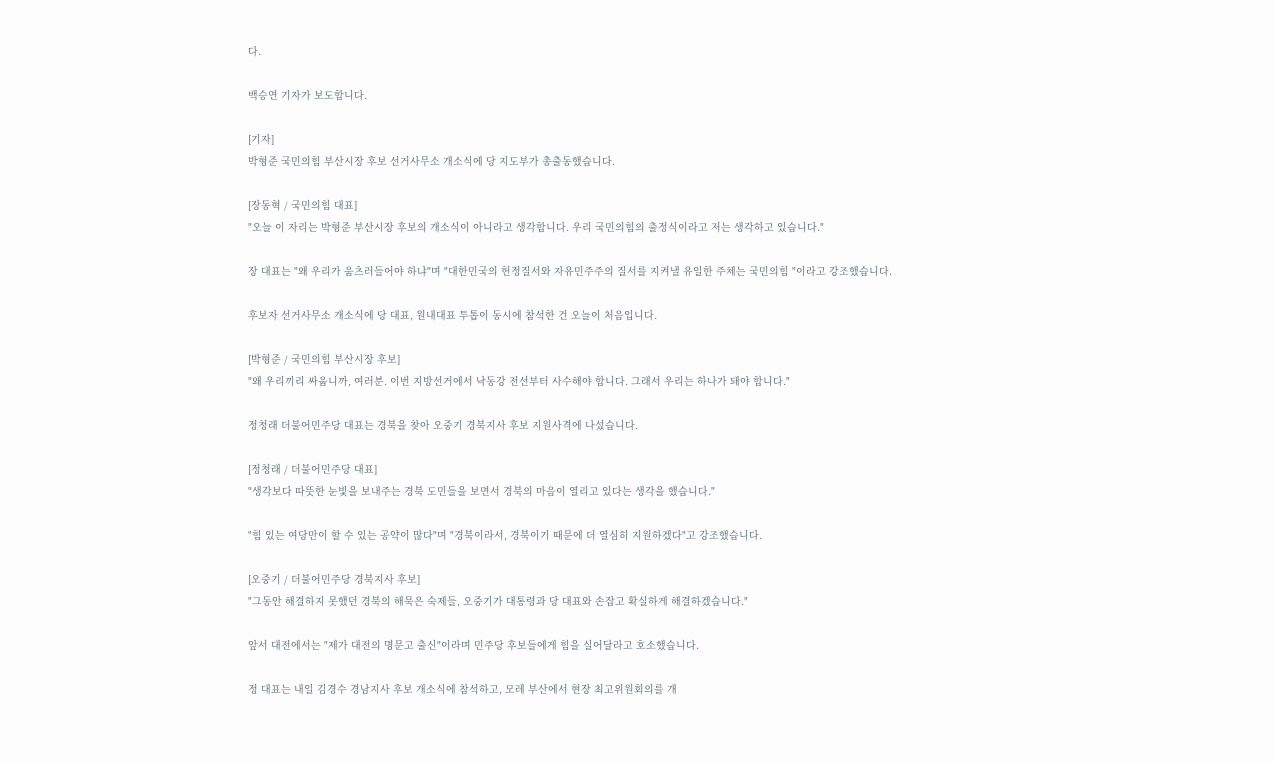다.

백승연 기자가 보도합니다.

[기자]
박형준 국민의힘 부산시장 후보 선거사무소 개소식에 당 지도부가 총출동했습니다.

[장동혁 / 국민의힘 대표]
"오늘 이 자리는 박형준 부산시장 후보의 개소식이 아니라고 생각합니다. 우리 국민의힘의 출정식이라고 저는 생각하고 있습니다."

장 대표는 "왜 우리가 움츠러들어야 하냐"며 "대한민국의 헌정질서와 자유민주주의 질서를 지켜낼 유일한 주체는 국민의힘 "이라고 강조했습니다.

후보자 선거사무소 개소식에 당 대표, 원내대표 투톱이 동시에 참석한 건 오늘이 처음입니다.

[박형준 / 국민의힘 부산시장 후보]
"왜 우리끼리 싸웁니까, 여러분. 이번 지방선거에서 낙동강 전선부터 사수해야 합니다. 그래서 우리는 하나가 돼야 합니다."

정청래 더불어민주당 대표는 경북을 찾아 오중기 경북지사 후보 지원사격에 나섰습니다.

[정청래 / 더불어민주당 대표]
"생각보다 따뜻한 눈빛을 보내주는 경북 도민들을 보면서 경북의 마음이 열리고 있다는 생각을 했습니다."

"힘 있는 여당만이 할 수 있는 공약이 많다"며 "경북이라서, 경북이기 때문에 더 열심히 지원하겠다"고 강조했습니다.

[오중기 / 더불어민주당 경북지사 후보]
"그동안 해결하지 못했던 경북의 해묵은 숙제들, 오중기가 대통령과 당 대표와 손잡고 확실하게 해결하겠습니다."

앞서 대전에서는 "제가 대전의 명문고 출신"이라며 민주당 후보들에게 힘을 실어달라고 호소했습니다.

정 대표는 내일 김경수 경남지사 후보 개소식에 참석하고, 모레 부산에서 현장 최고위원회의를 개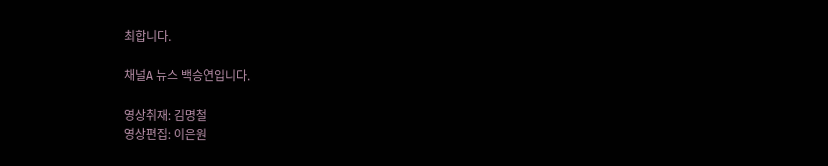최합니다.

채널A 뉴스 백승연입니다.

영상취재: 김명철
영상편집: 이은원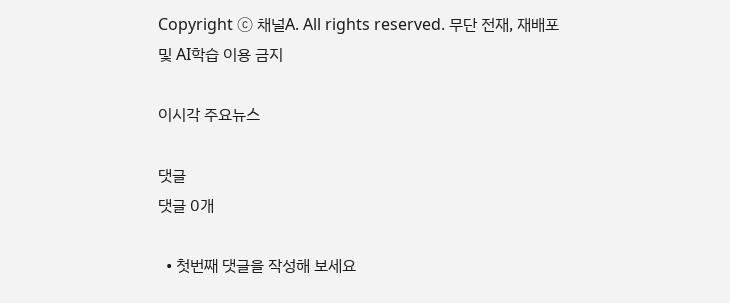Copyright Ⓒ 채널A. All rights reserved. 무단 전재, 재배포 및 AI학습 이용 금지

이시각 주요뉴스

댓글
댓글 0개

  • 첫번째 댓글을 작성해 보세요